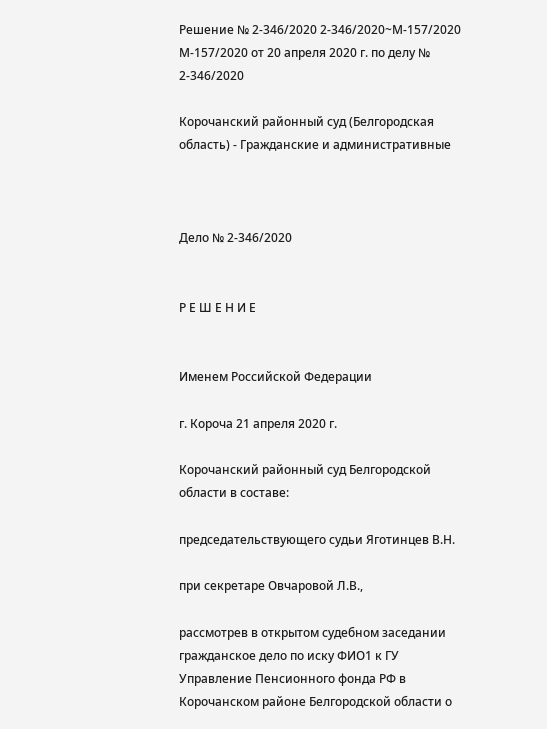Решение № 2-346/2020 2-346/2020~М-157/2020 М-157/2020 от 20 апреля 2020 г. по делу № 2-346/2020

Корочанский районный суд (Белгородская область) - Гражданские и административные



Дело № 2-346/2020


Р Е Ш Е Н И Е


Именем Российской Федерации

г. Короча 21 апреля 2020 г.

Корочанский районный суд Белгородской области в составе:

председательствующего судьи Яготинцев В.Н.

при секретаре Овчаровой Л.В.,

рассмотрев в открытом судебном заседании гражданское дело по иску ФИО1 к ГУ Управление Пенсионного фонда РФ в Корочанском районе Белгородской области о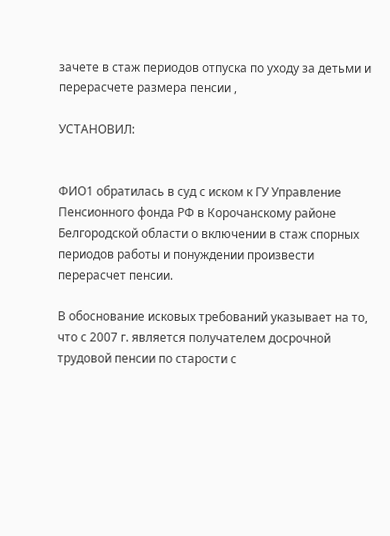зачете в стаж периодов отпуска по уходу за детьми и перерасчете размера пенсии ,

УСТАНОВИЛ:


ФИО1 обратилась в суд с иском к ГУ Управление Пенсионного фонда РФ в Корочанскому районе Белгородской области о включении в стаж спорных периодов работы и понуждении произвести перерасчет пенсии.

В обоснование исковых требований указывает на то, что с 2007 г. является получателем досрочной трудовой пенсии по старости с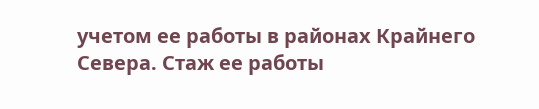учетом ее работы в районах Крайнего Севера. Стаж ее работы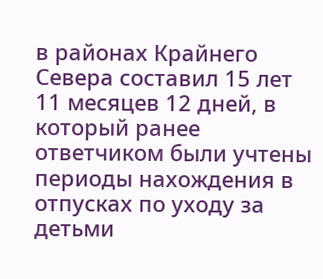в районах Крайнего Севера составил 15 лет 11 месяцев 12 дней, в который ранее ответчиком были учтены периоды нахождения в отпусках по уходу за детьми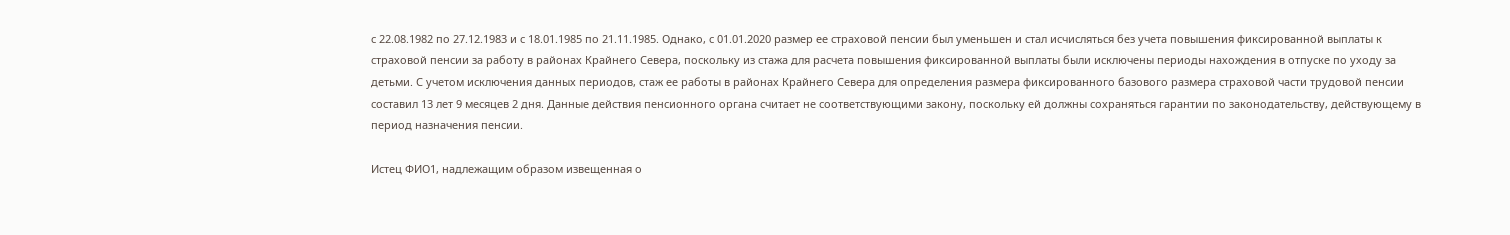с 22.08.1982 по 27.12.1983 и с 18.01.1985 по 21.11.1985. Однако, с 01.01.2020 размер ее страховой пенсии был уменьшен и стал исчисляться без учета повышения фиксированной выплаты к страховой пенсии за работу в районах Крайнего Севера, поскольку из стажа для расчета повышения фиксированной выплаты были исключены периоды нахождения в отпуске по уходу за детьми. С учетом исключения данных периодов, стаж ее работы в районах Крайнего Севера для определения размера фиксированного базового размера страховой части трудовой пенсии составил 13 лет 9 месяцев 2 дня. Данные действия пенсионного органа считает не соответствующими закону, поскольку ей должны сохраняться гарантии по законодательству, действующему в период назначения пенсии.

Истец ФИО1, надлежащим образом извещенная о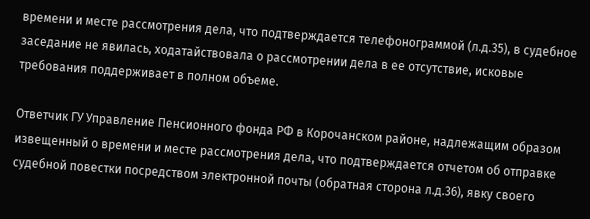времени и месте рассмотрения дела, что подтверждается телефонограммой (л.д.35), в судебное заседание не явилась, ходатайствовала о рассмотрении дела в ее отсутствие, исковые требования поддерживает в полном объеме.

Ответчик ГУ Управление Пенсионного фонда РФ в Корочанском районе, надлежащим образом извещенный о времени и месте рассмотрения дела, что подтверждается отчетом об отправке судебной повестки посредством электронной почты (обратная сторона л.д.36), явку своего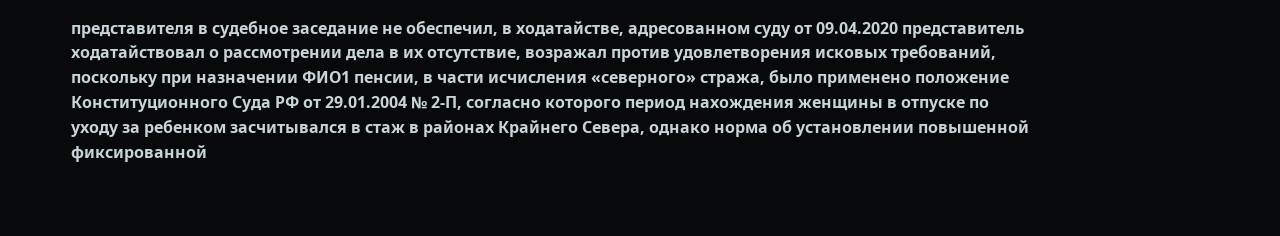представителя в судебное заседание не обеспечил, в ходатайстве, адресованном суду от 09.04.2020 представитель ходатайствовал о рассмотрении дела в их отсутствие, возражал против удовлетворения исковых требований, поскольку при назначении ФИО1 пенсии, в части исчисления «северного» стража, было применено положение Конституционного Суда РФ от 29.01.2004 № 2-П, согласно которого период нахождения женщины в отпуске по уходу за ребенком засчитывался в стаж в районах Крайнего Севера, однако норма об установлении повышенной фиксированной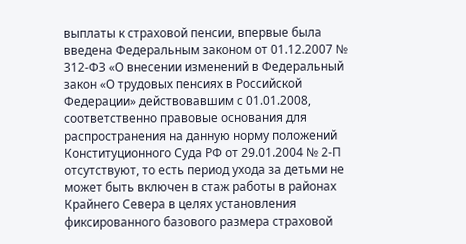выплаты к страховой пенсии, впервые была введена Федеральным законом от 01.12.2007 № 312-ФЗ «О внесении изменений в Федеральный закон «О трудовых пенсиях в Российской Федерации» действовавшим с 01.01.2008, соответственно правовые основания для распространения на данную норму положений Конституционного Суда РФ от 29.01.2004 № 2-П отсутствуют, то есть период ухода за детьми не может быть включен в стаж работы в районах Крайнего Севера в целях установления фиксированного базового размера страховой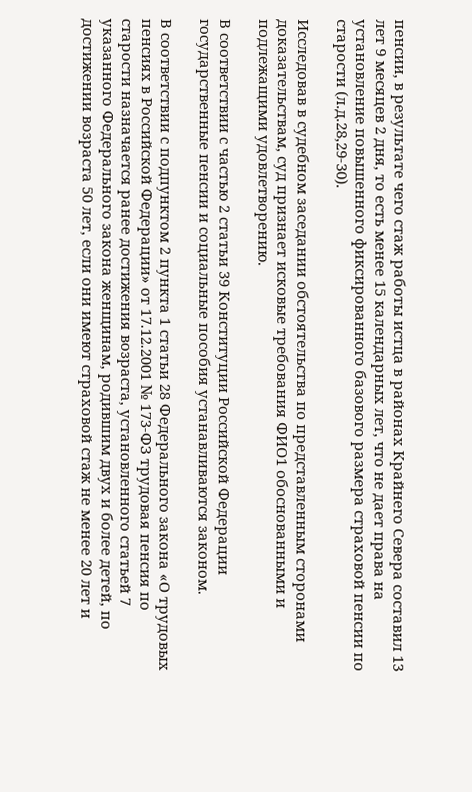пенсии, в результате чего стаж работы истца в районах Крайнего Севера составил 13 лет 9 месяцев 2 дня, то есть менее 15 календарных лет, что не дает права на установление повышенного фиксированного базового размера страховой пенсии по старости (л.д.28,29-30).

Исследовав в судебном заседании обстоятельства по представленным сторонами доказательствам, суд признает исковые требования ФИО1 обоснованными и подлежащими удовлетворению.

В соответствии с частью 2 статьи 39 Конституции Российской Федерации государственные пенсии и социальные пособия устанавливаются законом.

В соответствии с подпунктом 2 пункта 1 статьи 28 Федерального закона «О трудовых пенсиях в Российской Федерации» от 17.12.2001 № 173-ФЗ трудовая пенсия по старости назначается ранее достижения возраста, установленного статьей 7 указанного Федерального закона женщинам, родившим двух и более детей, по достижении возраста 50 лет, если они имеют страховой стаж не менее 20 лет и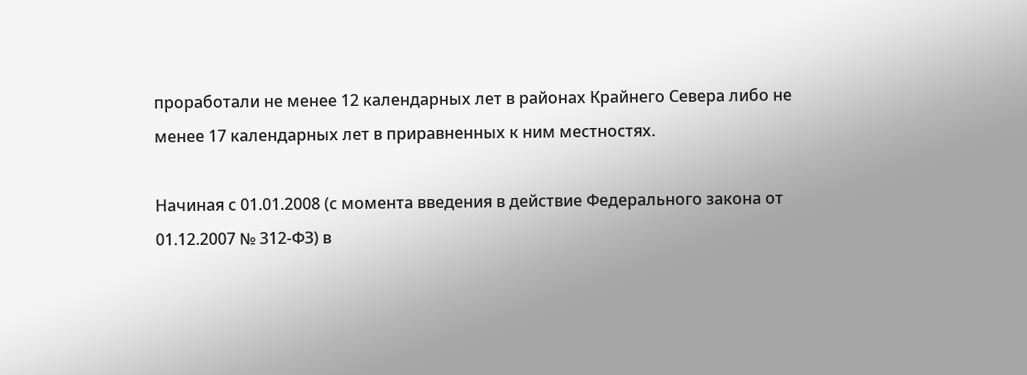проработали не менее 12 календарных лет в районах Крайнего Севера либо не менее 17 календарных лет в приравненных к ним местностях.

Начиная с 01.01.2008 (с момента введения в действие Федерального закона от 01.12.2007 № 312-ФЗ) в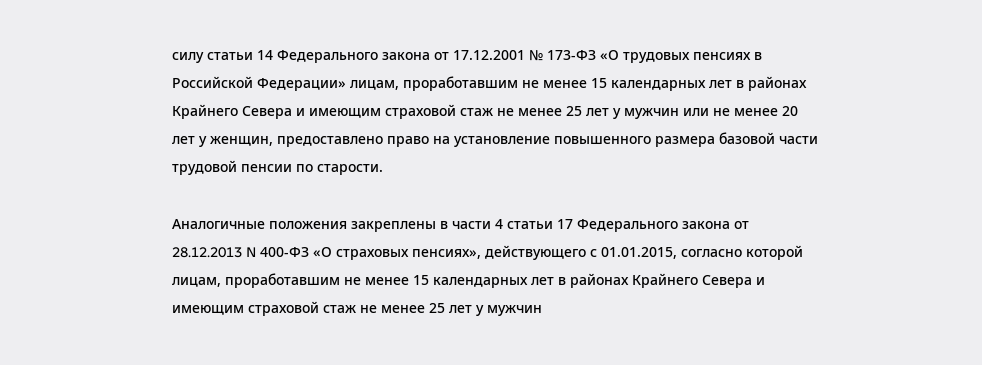силу статьи 14 Федерального закона от 17.12.2001 № 173-ФЗ «О трудовых пенсиях в Российской Федерации» лицам, проработавшим не менее 15 календарных лет в районах Крайнего Севера и имеющим страховой стаж не менее 25 лет у мужчин или не менее 20 лет у женщин, предоставлено право на установление повышенного размера базовой части трудовой пенсии по старости.

Аналогичные положения закреплены в части 4 статьи 17 Федерального закона от 28.12.2013 N 400-ФЗ «О страховых пенсиях», действующего с 01.01.2015, согласно которой лицам, проработавшим не менее 15 календарных лет в районах Крайнего Севера и имеющим страховой стаж не менее 25 лет у мужчин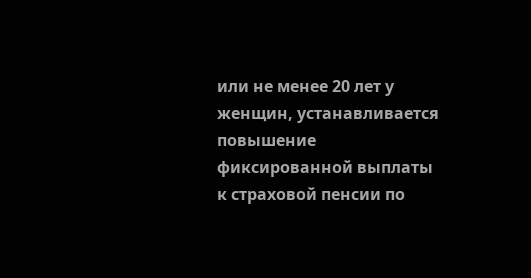или не менее 20 лет у женщин, устанавливается повышение фиксированной выплаты к страховой пенсии по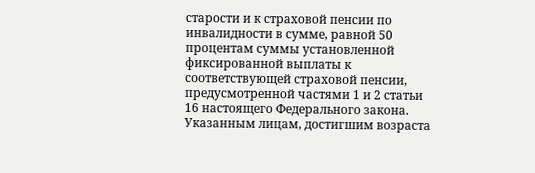старости и к страховой пенсии по инвалидности в сумме, равной 50 процентам суммы установленной фиксированной выплаты к соответствующей страховой пенсии, предусмотренной частями 1 и 2 статьи 16 настоящего Федерального закона. Указанным лицам, достигшим возраста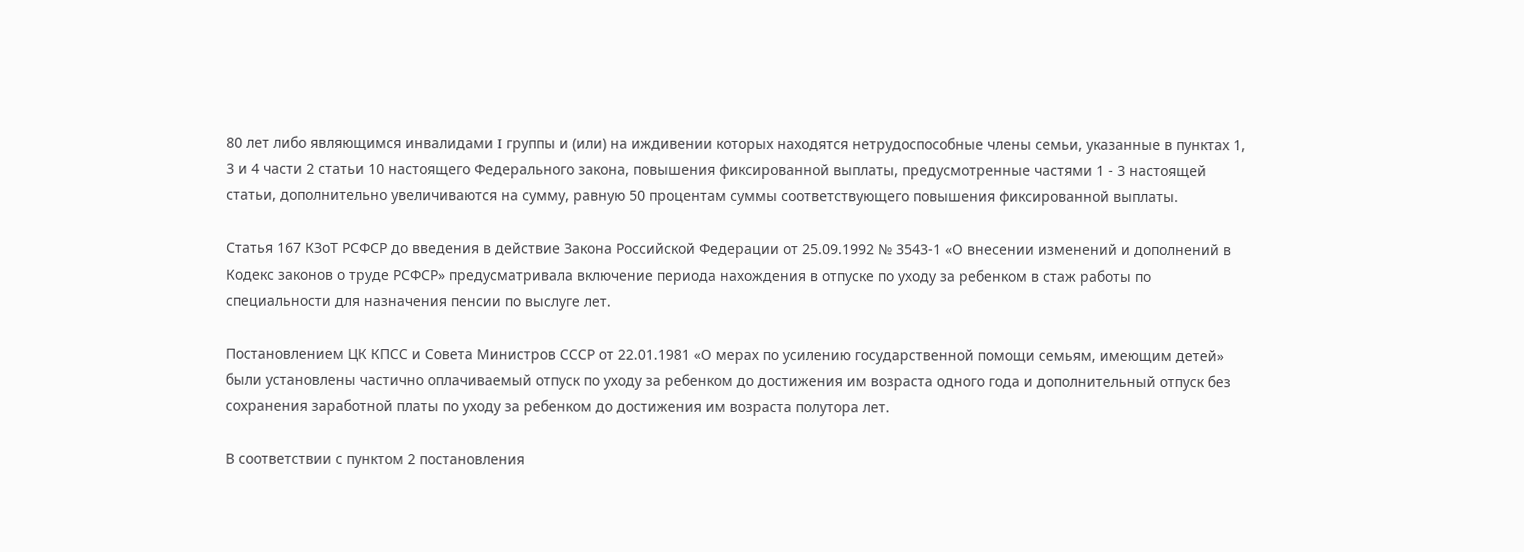80 лет либо являющимся инвалидами I группы и (или) на иждивении которых находятся нетрудоспособные члены семьи, указанные в пунктах 1, 3 и 4 части 2 статьи 10 настоящего Федерального закона, повышения фиксированной выплаты, предусмотренные частями 1 - 3 настоящей статьи, дополнительно увеличиваются на сумму, равную 50 процентам суммы соответствующего повышения фиксированной выплаты.

Статья 167 КЗоТ РСФСР до введения в действие Закона Российской Федерации от 25.09.1992 № 3543-1 «О внесении изменений и дополнений в Кодекс законов о труде РСФСР» предусматривала включение периода нахождения в отпуске по уходу за ребенком в стаж работы по специальности для назначения пенсии по выслуге лет.

Постановлением ЦК КПСС и Совета Министров СССР от 22.01.1981 «О мерах по усилению государственной помощи семьям, имеющим детей» были установлены частично оплачиваемый отпуск по уходу за ребенком до достижения им возраста одного года и дополнительный отпуск без сохранения заработной платы по уходу за ребенком до достижения им возраста полутора лет.

В соответствии с пунктом 2 постановления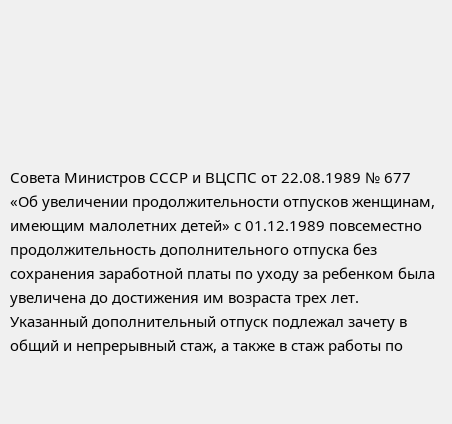Совета Министров СССР и ВЦСПС от 22.08.1989 № 677 «Об увеличении продолжительности отпусков женщинам, имеющим малолетних детей» с 01.12.1989 повсеместно продолжительность дополнительного отпуска без сохранения заработной платы по уходу за ребенком была увеличена до достижения им возраста трех лет. Указанный дополнительный отпуск подлежал зачету в общий и непрерывный стаж, а также в стаж работы по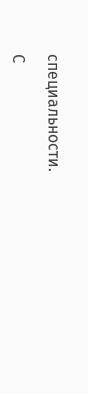специальности.

С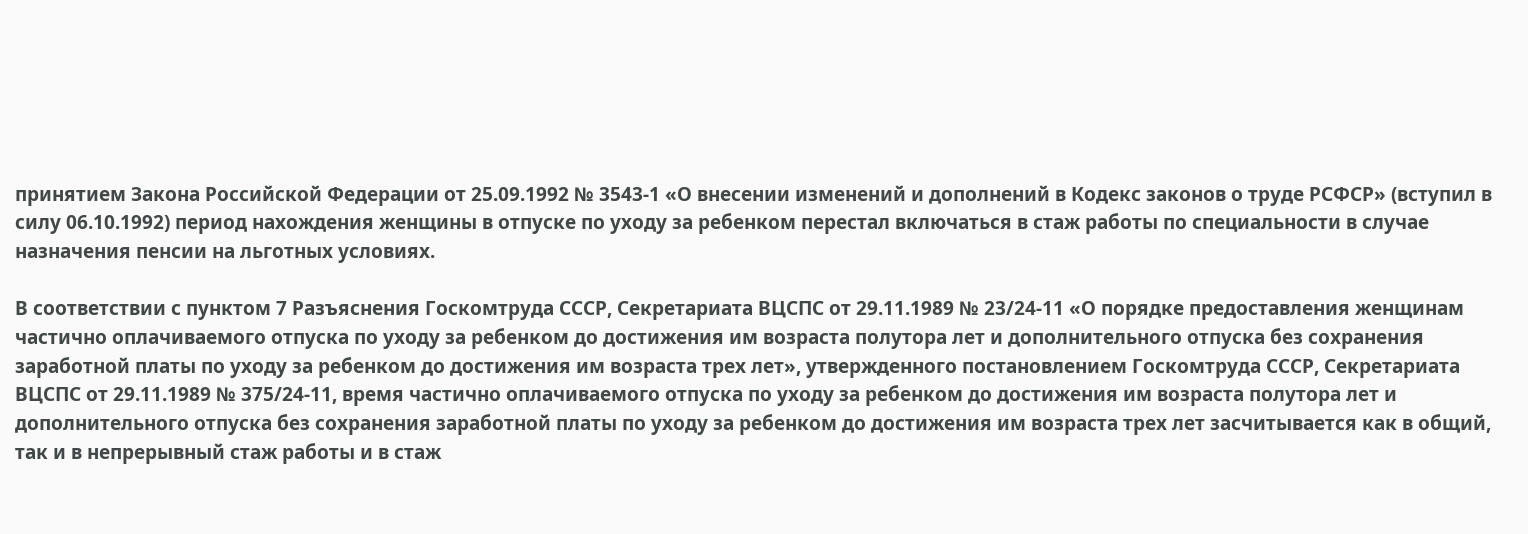принятием Закона Российской Федерации от 25.09.1992 № 3543-1 «О внесении изменений и дополнений в Кодекс законов о труде РСФСР» (вступил в силу 06.10.1992) период нахождения женщины в отпуске по уходу за ребенком перестал включаться в стаж работы по специальности в случае назначения пенсии на льготных условиях.

В соответствии с пунктом 7 Разъяснения Госкомтруда СССР, Секретариата ВЦСПС от 29.11.1989 № 23/24-11 «О порядке предоставления женщинам частично оплачиваемого отпуска по уходу за ребенком до достижения им возраста полутора лет и дополнительного отпуска без сохранения заработной платы по уходу за ребенком до достижения им возраста трех лет», утвержденного постановлением Госкомтруда СССР, Секретариата ВЦСПС от 29.11.1989 № 375/24-11, время частично оплачиваемого отпуска по уходу за ребенком до достижения им возраста полутора лет и дополнительного отпуска без сохранения заработной платы по уходу за ребенком до достижения им возраста трех лет засчитывается как в общий, так и в непрерывный стаж работы и в стаж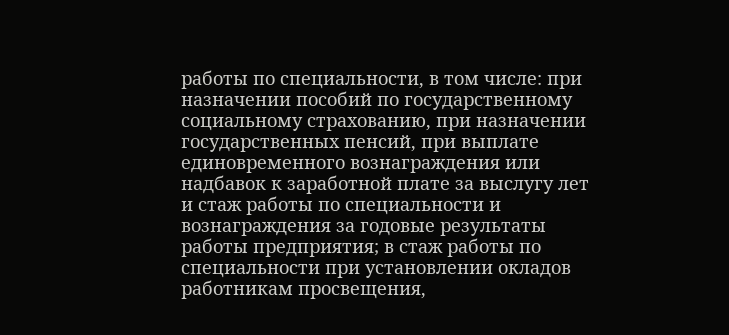работы по специальности, в том числе: при назначении пособий по государственному социальному страхованию, при назначении государственных пенсий, при выплате единовременного вознаграждения или надбавок к заработной плате за выслугу лет и стаж работы по специальности и вознаграждения за годовые результаты работы предприятия; в стаж работы по специальности при установлении окладов работникам просвещения,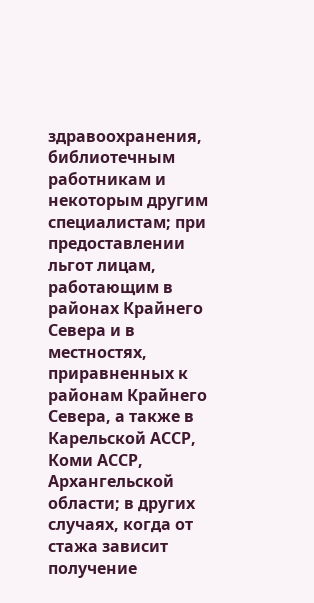здравоохранения, библиотечным работникам и некоторым другим специалистам; при предоставлении льгот лицам, работающим в районах Крайнего Севера и в местностях, приравненных к районам Крайнего Севера, а также в Карельской АССР, Коми АССР, Архангельской области; в других случаях, когда от стажа зависит получение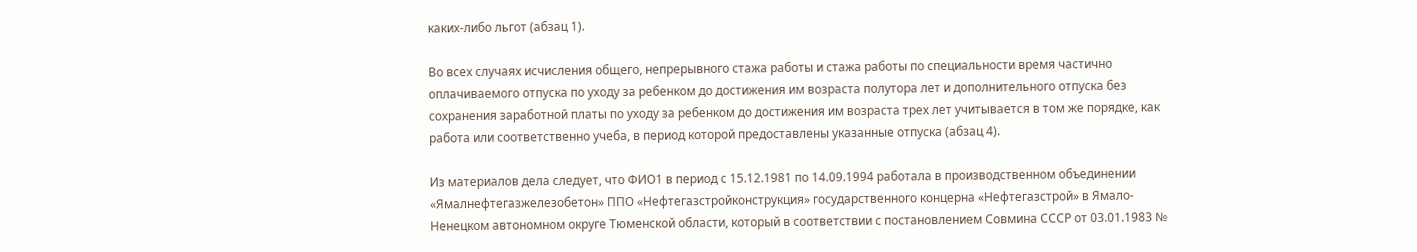каких-либо льгот (абзац 1).

Во всех случаях исчисления общего, непрерывного стажа работы и стажа работы по специальности время частично оплачиваемого отпуска по уходу за ребенком до достижения им возраста полутора лет и дополнительного отпуска без сохранения заработной платы по уходу за ребенком до достижения им возраста трех лет учитывается в том же порядке, как работа или соответственно учеба, в период которой предоставлены указанные отпуска (абзац 4).

Из материалов дела следует, что ФИО1 в период с 15.12.1981 по 14.09.1994 работала в производственном объединении «Ямалнефтегазжелезобетон» ППО «Нефтегазстройконструкция» государственного концерна «Нефтегазстрой» в Ямало-Ненецком автономном округе Тюменской области, который в соответствии с постановлением Совмина СССР от 03.01.1983 №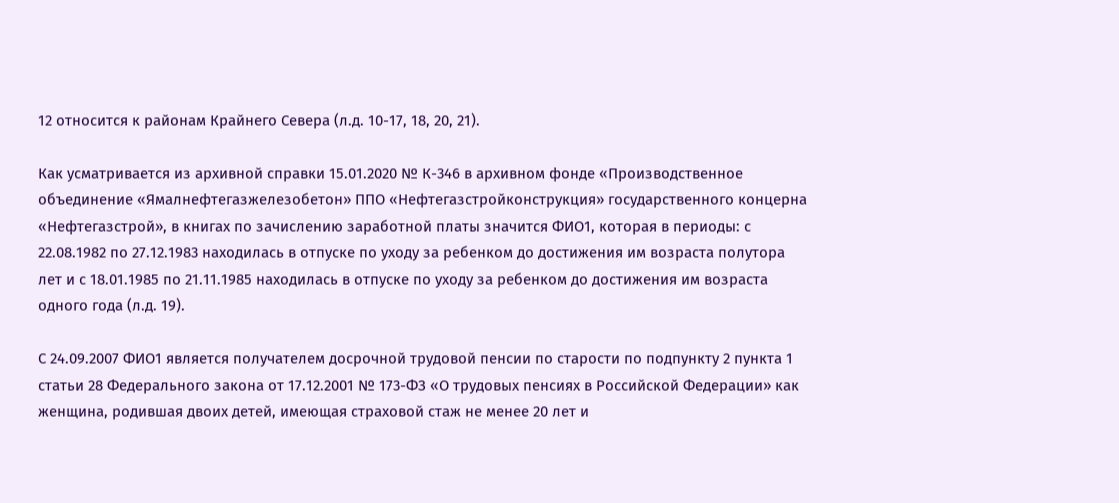12 относится к районам Крайнего Севера (л.д. 10-17, 18, 20, 21).

Как усматривается из архивной справки 15.01.2020 № К-346 в архивном фонде «Производственное объединение «Ямалнефтегазжелезобетон» ППО «Нефтегазстройконструкция» государственного концерна «Нефтегазстрой», в книгах по зачислению заработной платы значится ФИО1, которая в периоды: с 22.08.1982 по 27.12.1983 находилась в отпуске по уходу за ребенком до достижения им возраста полутора лет и с 18.01.1985 по 21.11.1985 находилась в отпуске по уходу за ребенком до достижения им возраста одного года (л.д. 19).

С 24.09.2007 ФИО1 является получателем досрочной трудовой пенсии по старости по подпункту 2 пункта 1 статьи 28 Федерального закона от 17.12.2001 № 173-ФЗ «О трудовых пенсиях в Российской Федерации» как женщина, родившая двоих детей, имеющая страховой стаж не менее 20 лет и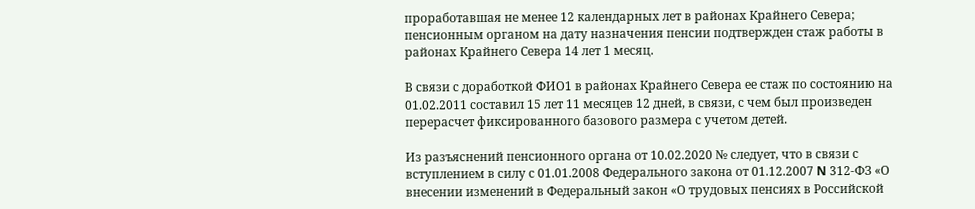проработавшая не менее 12 календарных лет в районах Крайнего Севера; пенсионным органом на дату назначения пенсии подтвержден стаж работы в районах Крайнего Севера 14 лет 1 месяц.

В связи с доработкой ФИО1 в районах Крайнего Севера ее стаж по состоянию на 01.02.2011 составил 15 лет 11 месяцев 12 дней, в связи, с чем был произведен перерасчет фиксированного базового размера с учетом детей.

Из разъяснений пенсионного органа от 10.02.2020 № следует, что в связи с вступлением в силу с 01.01.2008 Федерального закона от 01.12.2007 N 312-ФЗ «О внесении изменений в Федеральный закон «О трудовых пенсиях в Российской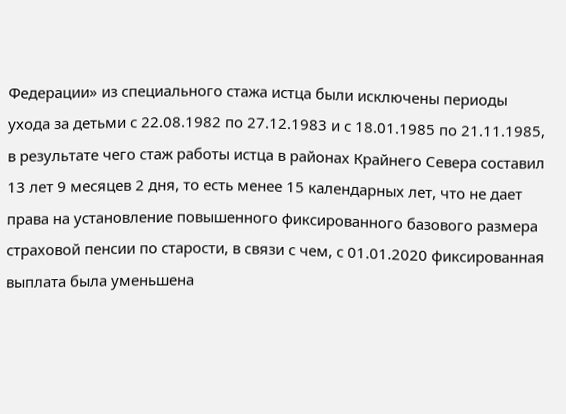Федерации» из специального стажа истца были исключены периоды ухода за детьми с 22.08.1982 по 27.12.1983 и с 18.01.1985 по 21.11.1985, в результате чего стаж работы истца в районах Крайнего Севера составил 13 лет 9 месяцев 2 дня, то есть менее 15 календарных лет, что не дает права на установление повышенного фиксированного базового размера страховой пенсии по старости, в связи с чем, с 01.01.2020 фиксированная выплата была уменьшена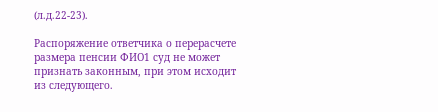(л.д.22-23).

Распоряжение ответчика о перерасчете размера пенсии ФИО1 суд не может признать законным, при этом исходит из следующего.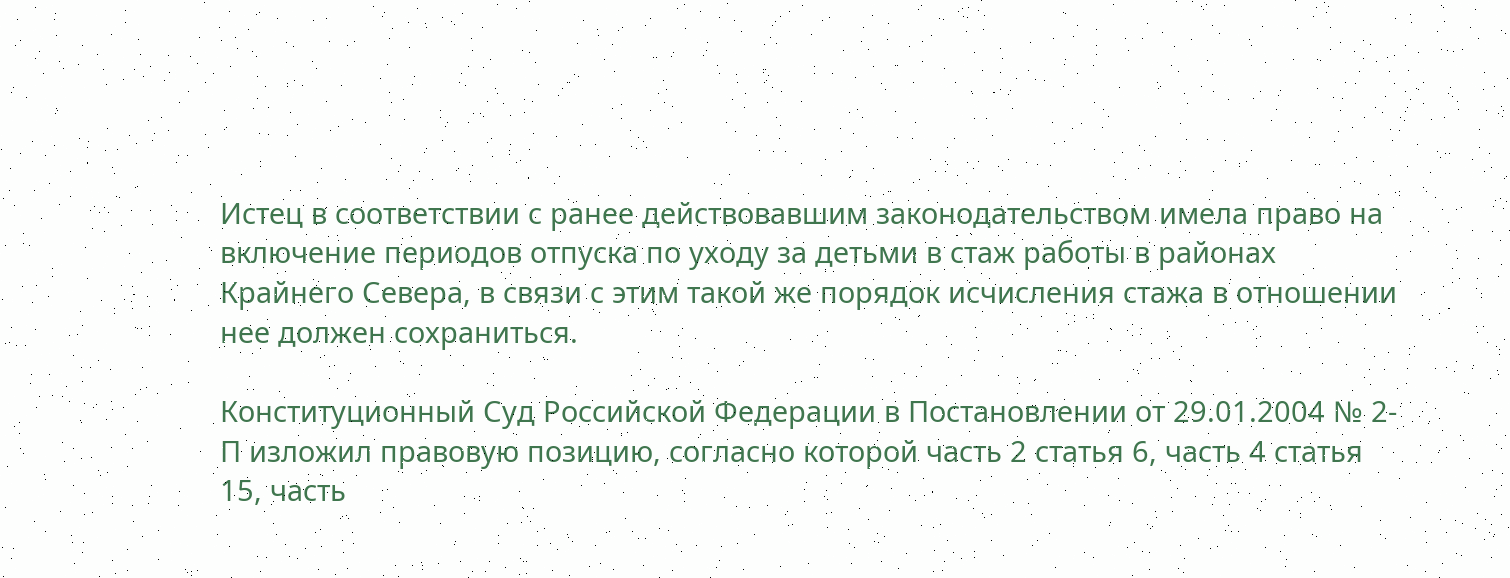Истец в соответствии с ранее действовавшим законодательством имела право на включение периодов отпуска по уходу за детьми в стаж работы в районах Крайнего Севера, в связи с этим такой же порядок исчисления стажа в отношении нее должен сохраниться.

Конституционный Суд Российской Федерации в Постановлении от 29.01.2004 № 2-П изложил правовую позицию, согласно которой часть 2 статья 6, часть 4 статья 15, часть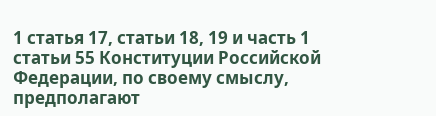1 статья 17, статьи 18, 19 и часть 1 статьи 55 Конституции Российской Федерации, по своему смыслу, предполагают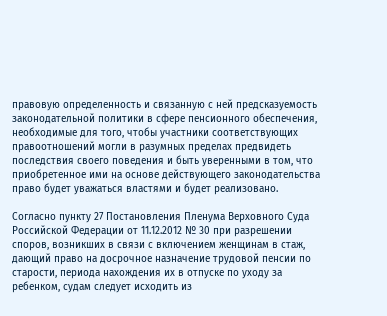правовую определенность и связанную с ней предсказуемость законодательной политики в сфере пенсионного обеспечения, необходимые для того, чтобы участники соответствующих правоотношений могли в разумных пределах предвидеть последствия своего поведения и быть уверенными в том, что приобретенное ими на основе действующего законодательства право будет уважаться властями и будет реализовано.

Согласно пункту 27 Постановления Пленума Верховного Суда Российской Федерации от 11.12.2012 № 30 при разрешении споров, возникших в связи с включением женщинам в стаж, дающий право на досрочное назначение трудовой пенсии по старости, периода нахождения их в отпуске по уходу за ребенком, судам следует исходить из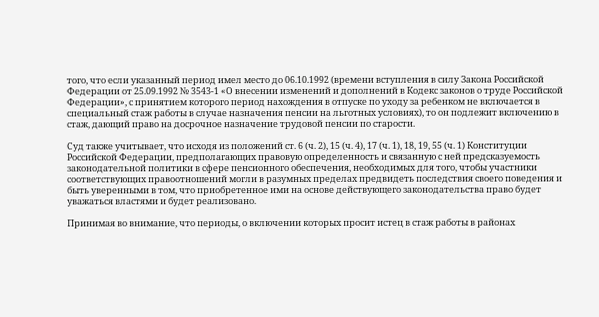того, что если указанный период имел место до 06.10.1992 (времени вступления в силу Закона Российской Федерации от 25.09.1992 № 3543-1 «О внесении изменений и дополнений в Кодекс законов о труде Российской Федерации», с принятием которого период нахождения в отпуске по уходу за ребенком не включается в специальный стаж работы в случае назначения пенсии на льготных условиях), то он подлежит включению в стаж, дающий право на досрочное назначение трудовой пенсии по старости.

Суд также учитывает, что исходя из положений ст. 6 (ч. 2), 15 (ч. 4), 17 (ч. 1), 18, 19, 55 (ч. 1) Конституции Российской Федерации, предполагающих правовую определенность и связанную с ней предсказуемость законодательной политики в сфере пенсионного обеспечения, необходимых для того, чтобы участники соответствующих правоотношений могли в разумных пределах предвидеть последствия своего поведения и быть уверенными в том, что приобретенное ими на основе действующего законодательства право будет уважаться властями и будет реализовано.

Принимая во внимание, что периоды, о включении которых просит истец в стаж работы в районах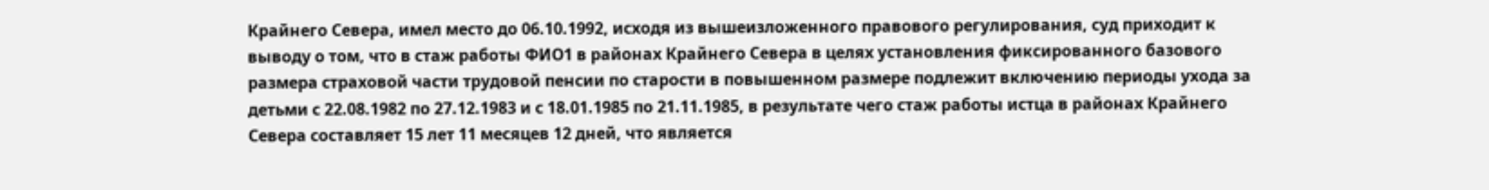Крайнего Севера, имел место до 06.10.1992, исходя из вышеизложенного правового регулирования, суд приходит к выводу о том, что в стаж работы ФИО1 в районах Крайнего Севера в целях установления фиксированного базового размера страховой части трудовой пенсии по старости в повышенном размере подлежит включению периоды ухода за детьми с 22.08.1982 по 27.12.1983 и с 18.01.1985 по 21.11.1985, в результате чего стаж работы истца в районах Крайнего Севера составляет 15 лет 11 месяцев 12 дней, что является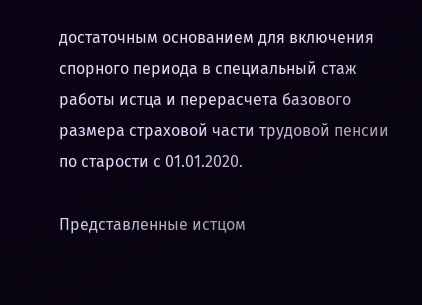достаточным основанием для включения спорного периода в специальный стаж работы истца и перерасчета базового размера страховой части трудовой пенсии по старости с 01.01.2020.

Представленные истцом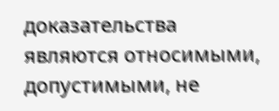доказательства являются относимыми, допустимыми, не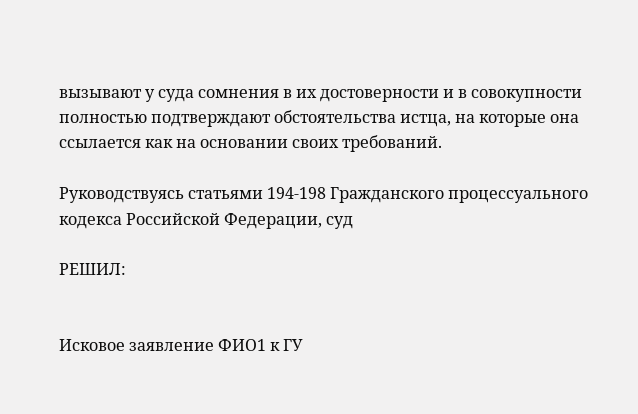вызывают у суда сомнения в их достоверности и в совокупности полностью подтверждают обстоятельства истца, на которые она ссылается как на основании своих требований.

Руководствуясь статьями 194-198 Гражданского процессуального кодекса Российской Федерации, суд

РЕШИЛ:


Исковое заявление ФИО1 к ГУ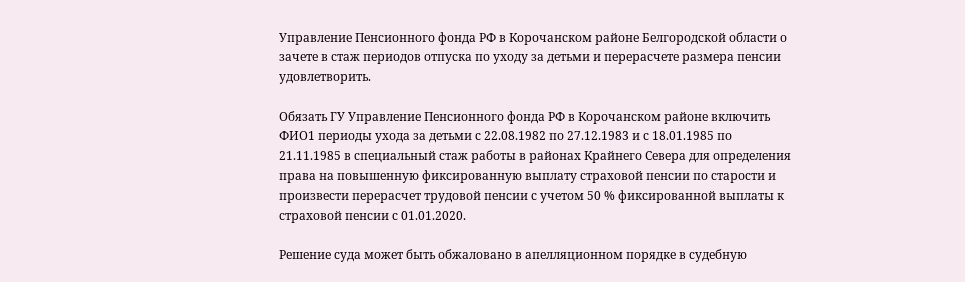Управление Пенсионного фонда РФ в Корочанском районе Белгородской области о зачете в стаж периодов отпуска по уходу за детьми и перерасчете размера пенсии удовлетворить.

Обязать ГУ Управление Пенсионного фонда РФ в Корочанском районе включить ФИО1 периоды ухода за детьми с 22.08.1982 по 27.12.1983 и с 18.01.1985 по 21.11.1985 в специальный стаж работы в районах Крайнего Севера для определения права на повышенную фиксированную выплату страховой пенсии по старости и произвести перерасчет трудовой пенсии с учетом 50 % фиксированной выплаты к страховой пенсии с 01.01.2020.

Решение суда может быть обжаловано в апелляционном порядке в судебную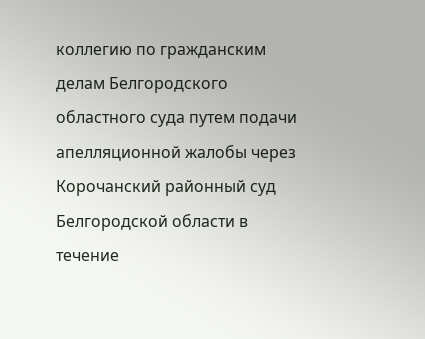коллегию по гражданским делам Белгородского областного суда путем подачи апелляционной жалобы через Корочанский районный суд Белгородской области в течение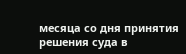месяца со дня принятия решения суда в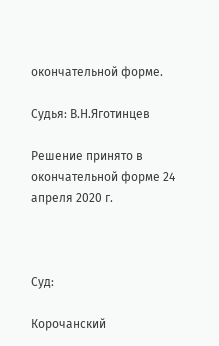окончательной форме.

Судья: В.Н.Яготинцев

Решение принято в окончательной форме 24 апреля 2020 г.



Суд:

Корочанский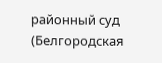районный суд (Белгородская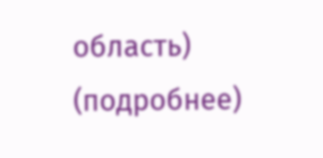область) (подробнее)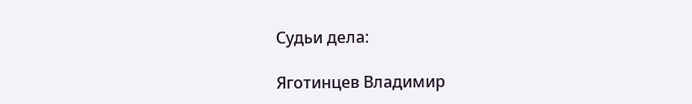Судьи дела:

Яготинцев Владимир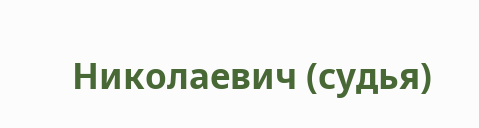Николаевич (судья)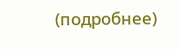(подробнее)